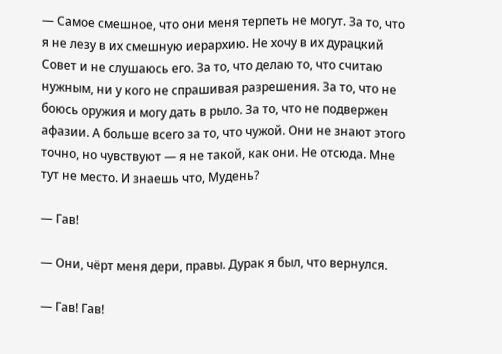— Самое смешное, что они меня терпеть не могут. За то, что я не лезу в их смешную иерархию. Не хочу в их дурацкий Совет и не слушаюсь его. За то, что делаю то, что считаю нужным, ни у кого не спрашивая разрешения. За то, что не боюсь оружия и могу дать в рыло. За то, что не подвержен афазии. А больше всего за то, что чужой. Они не знают этого точно, но чувствуют — я не такой, как они. Не отсюда. Мне тут не место. И знаешь что, Мудень?

— Гав!

— Они, чёрт меня дери, правы. Дурак я был, что вернулся.

— Гав! Гав!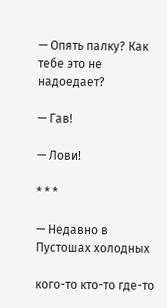— Опять палку? Как тебе это не надоедает?

— Гав!

— Лови!

* * *

— Недавно в Пустошах холодных

кого-то кто-то где-то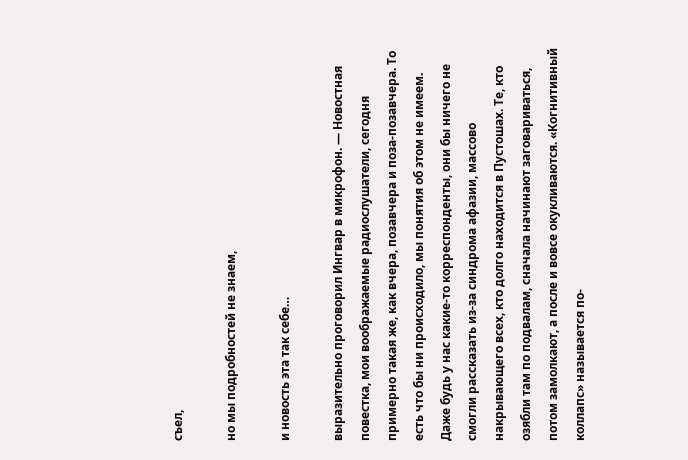съел,

но мы подробностей не знаем,

и новость эта так себе…

выразительно проговорил Ингвар в микрофон. — Новостная повестка, мои воображаемые радиослушатели, сегодня примерно такая же, как вчера, позавчера и поза-позавчера. То есть что бы ни происходило, мы понятия об этом не имеем. Даже будь у нас какие-то корреспонденты, они бы ничего не смогли рассказать из-за синдрома афазии, массово накрывающего всех, кто долго находится в Пустошах. Те, кто озябли там по подвалам, сначала начинают заговариваться, потом замолкают, а после и вовсе окукливаются. «Когнитивный коллапс» называется по-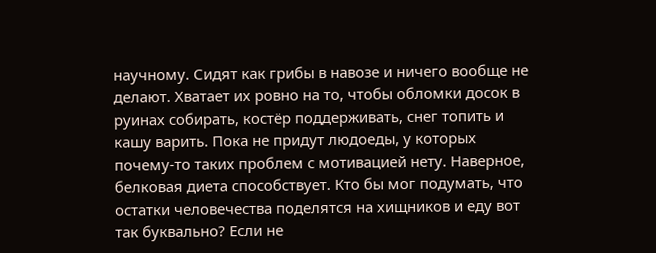научному. Сидят как грибы в навозе и ничего вообще не делают. Хватает их ровно на то, чтобы обломки досок в руинах собирать, костёр поддерживать, снег топить и кашу варить. Пока не придут людоеды, у которых почему-то таких проблем с мотивацией нету. Наверное, белковая диета способствует. Кто бы мог подумать, что остатки человечества поделятся на хищников и еду вот так буквально? Если не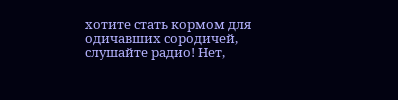хотите стать кормом для одичавших сородичей, слушайте радио! Нет,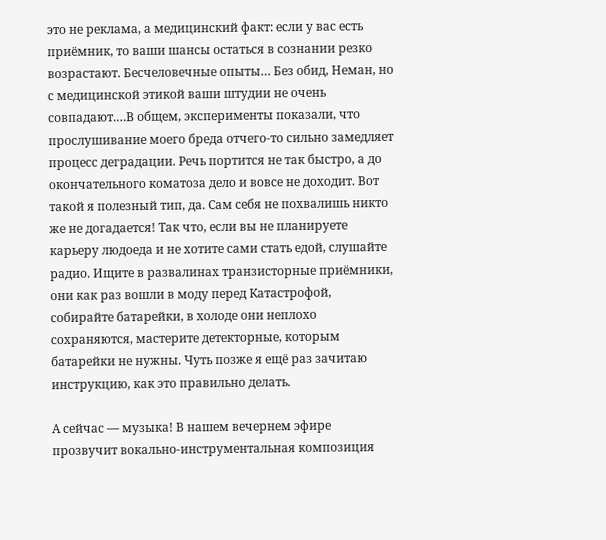это не реклама, а медицинский факт: если у вас есть приёмник, то ваши шансы остаться в сознании резко возрастают. Бесчеловечные опыты… Без обид, Неман, но с медицинской этикой ваши штудии не очень совпадают.…В общем, эксперименты показали, что прослушивание моего бреда отчего-то сильно замедляет процесс деградации. Речь портится не так быстро, а до окончательного коматоза дело и вовсе не доходит. Вот такой я полезный тип, да. Сам себя не похвалишь никто же не догадается! Так что, если вы не планируете карьеру людоеда и не хотите сами стать едой, слушайте радио. Ищите в развалинах транзисторные приёмники, они как раз вошли в моду перед Катастрофой, собирайте батарейки, в холоде они неплохо сохраняются, мастерите детекторные, которым батарейки не нужны. Чуть позже я ещё раз зачитаю инструкцию, как это правильно делать.

А сейчас — музыка! В нашем вечернем эфире прозвучит вокально-инструментальная композиция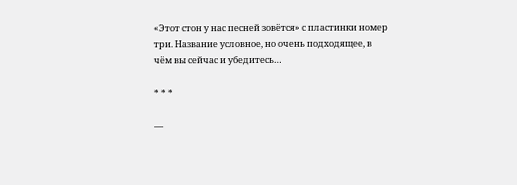«Этот стон у нас песней зовётся» с пластинки номер три. Название условное, но очень подходящее, в чём вы сейчас и убедитесь…

* * *

—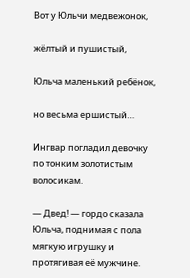Вот у Юльчи медвежонок,

жёлтый и пушистый,

Юльча маленький ребёнок,

но весьма ершистый…

Ингвар погладил девочку по тонким золотистым волосикам.

— Двед! — гордо сказала Юльча, поднимая с пола мягкую игрушку и протягивая её мужчине.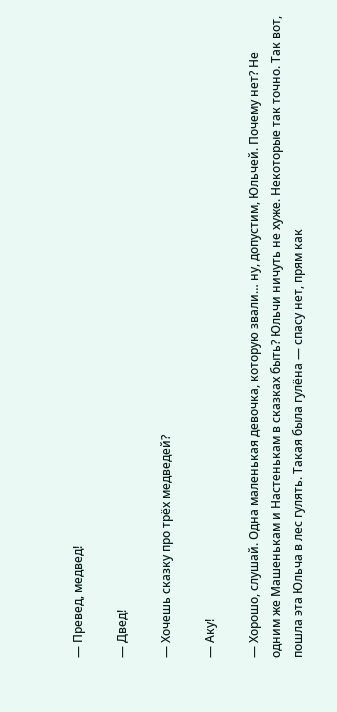— Превед, медвед!

— Двед!

— Хочешь сказку про трёх медведей?

— Аку!

— Хорошо, слушай. Одна маленькая девочка, которую звали… ну, допустим, Юльчей. Почему нет? Не одним же Машенькам и Настенькам в сказках быть? Юльчи ничуть не хуже. Некоторые так точно. Так вот, пошла эта Юльча в лес гулять. Такая была гулёна — спасу нет, прям как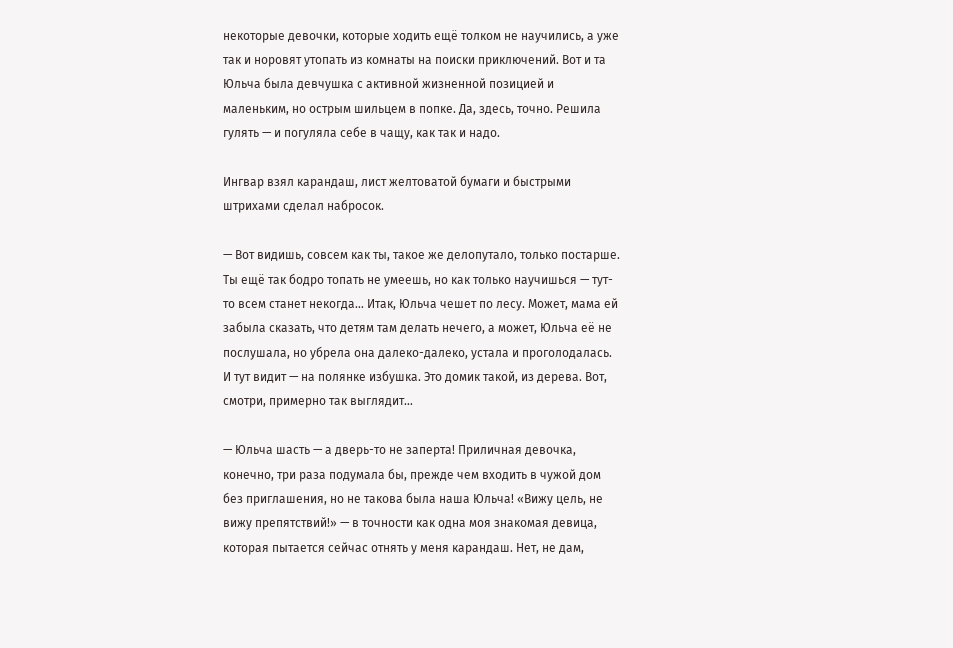некоторые девочки, которые ходить ещё толком не научились, а уже так и норовят утопать из комнаты на поиски приключений. Вот и та Юльча была девчушка с активной жизненной позицией и маленьким, но острым шильцем в попке. Да, здесь, точно. Решила гулять — и погуляла себе в чащу, как так и надо.

Ингвар взял карандаш, лист желтоватой бумаги и быстрыми штрихами сделал набросок.

— Вот видишь, совсем как ты, такое же делопутало, только постарше. Ты ещё так бодро топать не умеешь, но как только научишься — тут-то всем станет некогда… Итак, Юльча чешет по лесу. Может, мама ей забыла сказать, что детям там делать нечего, а может, Юльча её не послушала, но убрела она далеко-далеко, устала и проголодалась. И тут видит — на полянке избушка. Это домик такой, из дерева. Вот, смотри, примерно так выглядит…

— Юльча шасть — а дверь-то не заперта! Приличная девочка, конечно, три раза подумала бы, прежде чем входить в чужой дом без приглашения, но не такова была наша Юльча! «Вижу цель, не вижу препятствий!» — в точности как одна моя знакомая девица, которая пытается сейчас отнять у меня карандаш. Нет, не дам,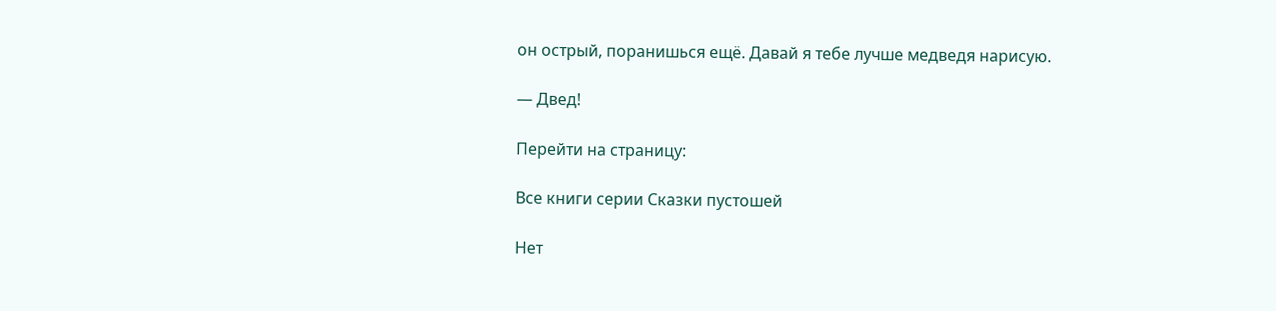он острый, поранишься ещё. Давай я тебе лучше медведя нарисую.

— Двед!

Перейти на страницу:

Все книги серии Сказки пустошей

Нет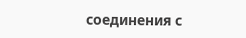соединения с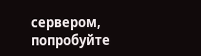сервером, попробуйте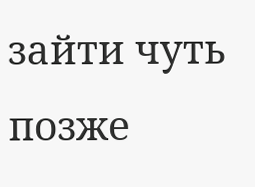зайти чуть позже